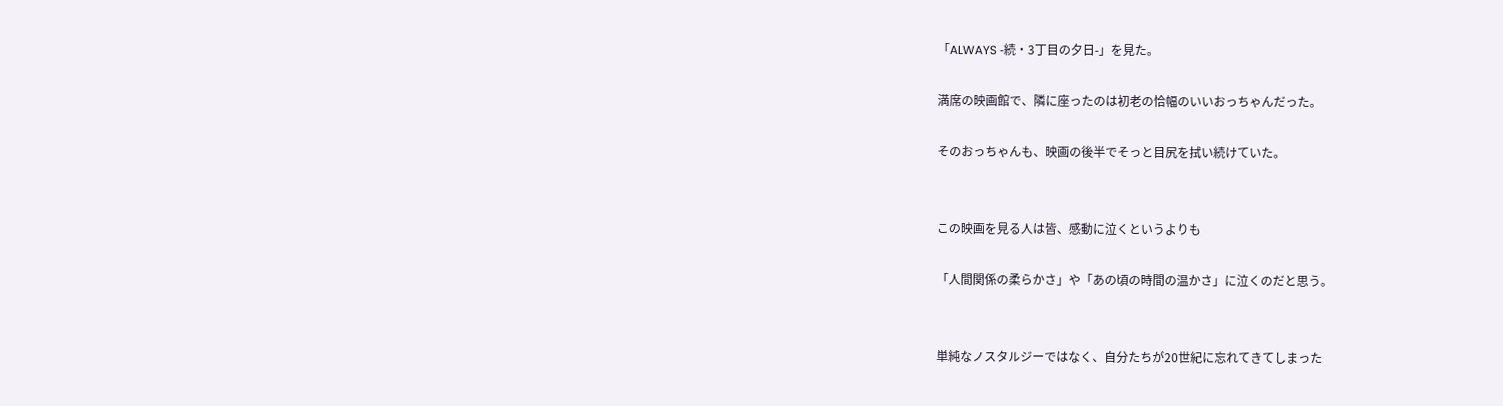「ALWAYS -続・3丁目の夕日-」を見た。

満席の映画館で、隣に座ったのは初老の恰幅のいいおっちゃんだった。

そのおっちゃんも、映画の後半でそっと目尻を拭い続けていた。


この映画を見る人は皆、感動に泣くというよりも

「人間関係の柔らかさ」や「あの頃の時間の温かさ」に泣くのだと思う。


単純なノスタルジーではなく、自分たちが20世紀に忘れてきてしまった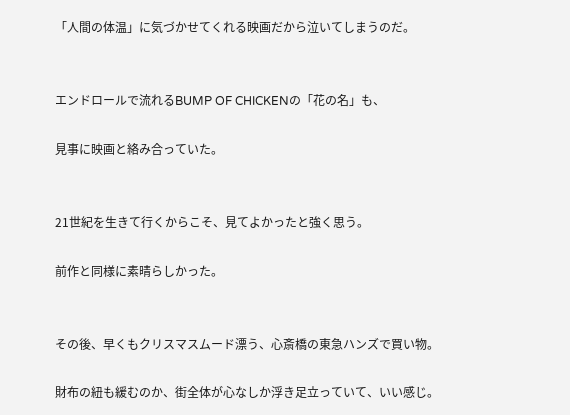「人間の体温」に気づかせてくれる映画だから泣いてしまうのだ。


エンドロールで流れるBUMP OF CHICKENの「花の名」も、

見事に映画と絡み合っていた。


21世紀を生きて行くからこそ、見てよかったと強く思う。

前作と同様に素晴らしかった。


その後、早くもクリスマスムード漂う、心斎橋の東急ハンズで買い物。

財布の紐も緩むのか、街全体が心なしか浮き足立っていて、いい感じ。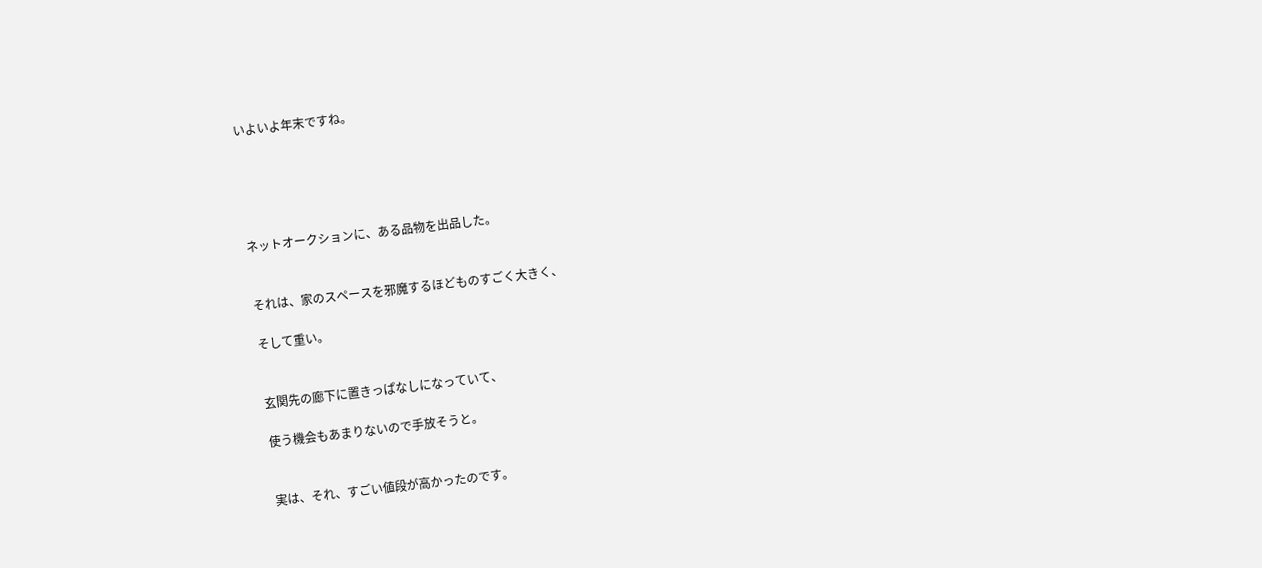いよいよ年末ですね。





ネットオークションに、ある品物を出品した。


それは、家のスペースを邪魔するほどものすごく大きく、

そして重い。


玄関先の廊下に置きっぱなしになっていて、

使う機会もあまりないので手放そうと。


実は、それ、すごい値段が高かったのです。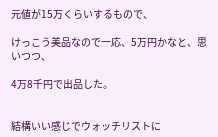元値が15万くらいするもので、

けっこう美品なので一応、5万円かなと、思いつつ、

4万8千円で出品した。


結構いい感じでウォッチリストに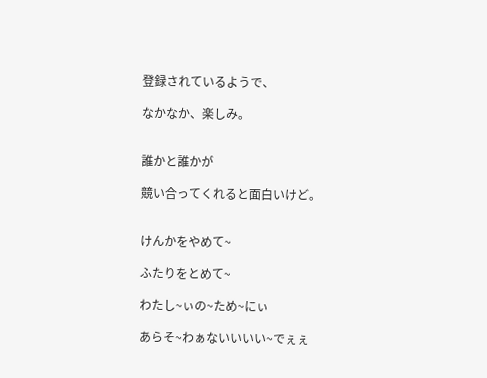登録されているようで、

なかなか、楽しみ。


誰かと誰かが

競い合ってくれると面白いけど。


けんかをやめて~

ふたりをとめて~

わたし~ぃの~ため~にぃ

あらそ~わぁないいいい~でぇぇ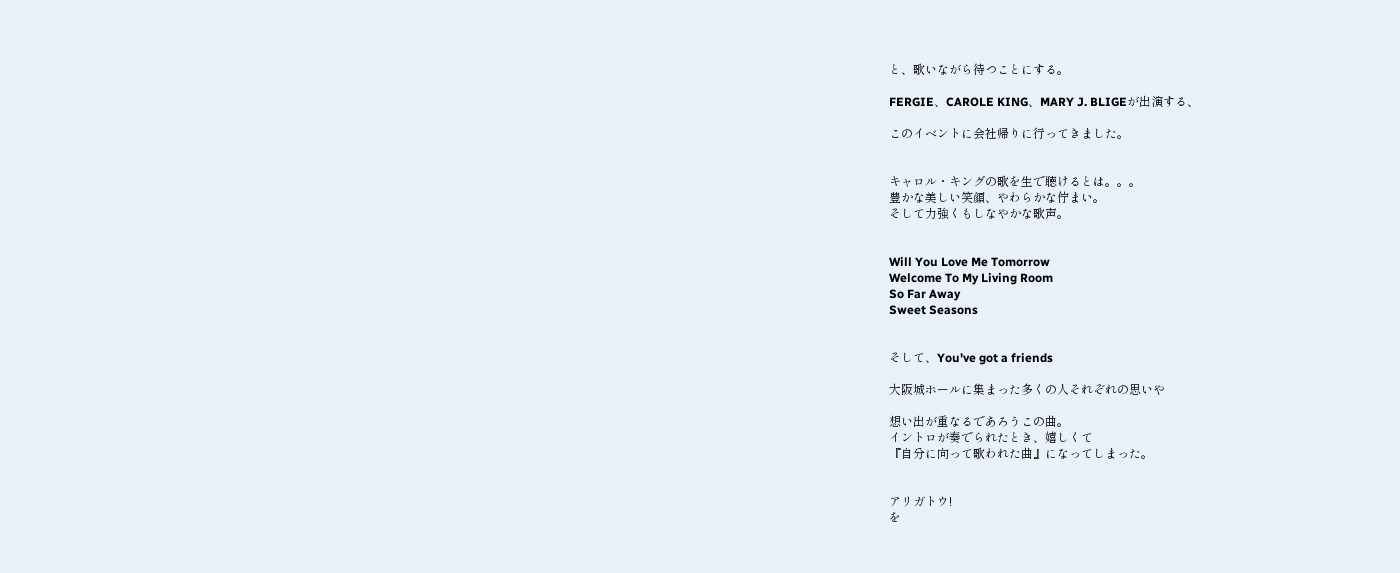と、歌いながら待つことにする。

FERGIE、CAROLE KING、MARY J. BLIGEが出演する、

このイベントに会社帰りに行ってきました。


キャロル・キングの歌を生で聴けるとは。。。
豊かな美しい笑顔、やわらかな佇まい。
そして力強くもしなやかな歌声。


Will You Love Me Tomorrow
Welcome To My Living Room
So Far Away
Sweet Seasons


そして、You've got a friends

大阪城ホールに集まった多くの人それぞれの思いや

想い出が重なるであろうこの曲。
イントロが奏でられたとき、嬉しくて
『自分に向って歌われた曲』になってしまった。


アリガトウ!
を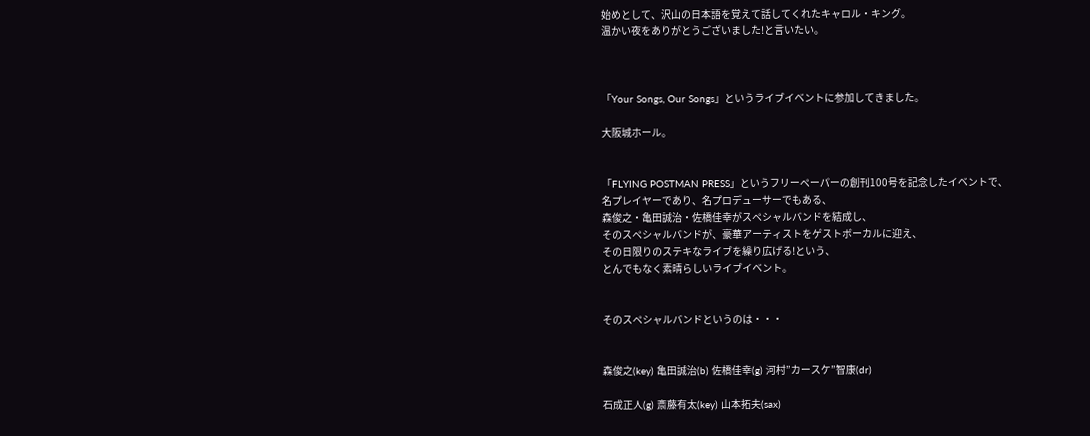始めとして、沢山の日本語を覚えて話してくれたキャロル・キング。
温かい夜をありがとうございました!と言いたい。



「Your Songs, Our Songs」というライブイベントに参加してきました。

大阪城ホール。


「FLYING POSTMAN PRESS」というフリーペーパーの創刊100号を記念したイベントで、
名プレイヤーであり、名プロデューサーでもある、
森俊之・亀田誠治・佐橋佳幸がスペシャルバンドを結成し、
そのスペシャルバンドが、豪華アーティストをゲストボーカルに迎え、
その日限りのステキなライブを繰り広げる!という、
とんでもなく素晴らしいライブイベント。


そのスペシャルバンドというのは・・・


森俊之(key) 亀田誠治(b) 佐橋佳幸(g) 河村”カースケ”智康(dr)

石成正人(g) 斎藤有太(key) 山本拓夫(sax)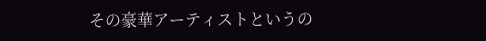その豪華アーティストというの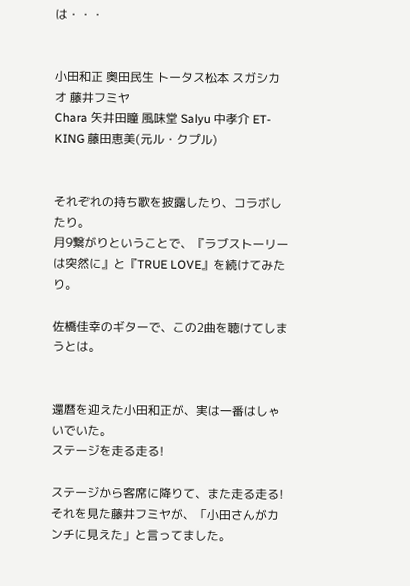は・・・


小田和正 奥田民生 トータス松本 スガシカオ 藤井フミヤ
Chara 矢井田瞳 風味堂 Salyu 中孝介 ET-KING 藤田恵美(元ル・クプル)


それぞれの持ち歌を披露したり、コラボしたり。
月9繋がりということで、『ラブストーリーは突然に』と『TRUE LOVE』を続けてみたり。

佐橋佳幸のギターで、この2曲を聴けてしまうとは。


還暦を迎えた小田和正が、実は一番はしゃいでいた。
ステージを走る走る!

ステージから客席に降りて、また走る走る!
それを見た藤井フミヤが、「小田さんがカンチに見えた」と言ってました。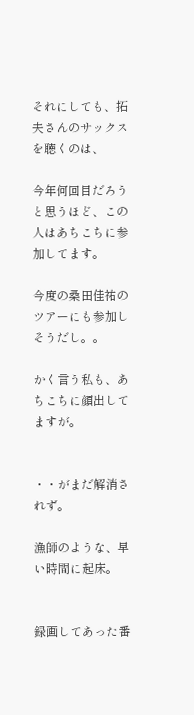それにしても、拓夫さんのサックスを聴くのは、

今年何回目だろうと思うほど、この人はあちこちに参加してます。

今度の桑田佳祐のツアーにも参加しそうだし。。

かく言う私も、あちこちに顔出してますが。


・・がまだ解消されず。

漁師のような、早い時間に起床。


録画してあった番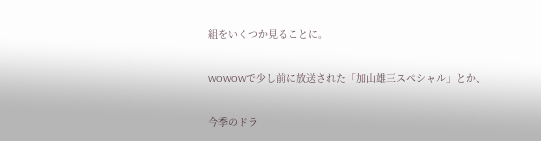組をいくつか見ることに。

WOWOWで少し前に放送された「加山雄三スペシャル」とか、

今季のドラ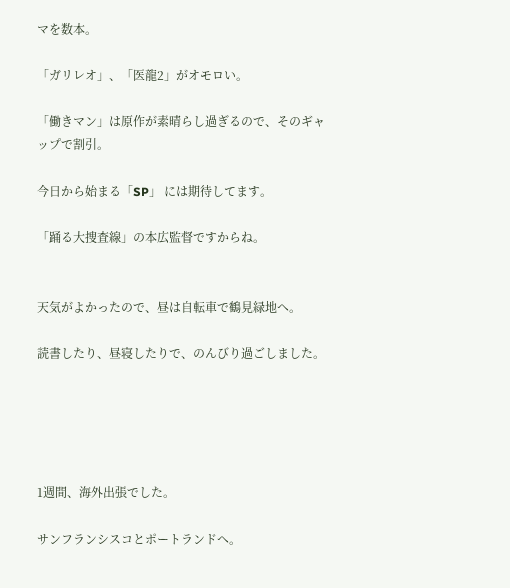マを数本。

「ガリレオ」、「医龍2」がオモロい。

「働きマン」は原作が素晴らし過ぎるので、そのギャップで割引。

今日から始まる「SP」 には期待してます。

「踊る大捜査線」の本広監督ですからね。


天気がよかったので、昼は自転車で鶴見緑地へ。

読書したり、昼寝したりで、のんびり過ごしました。





1週間、海外出張でした。

サンフランシスコとポートランドへ。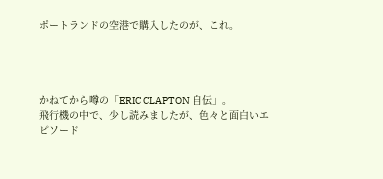ポートランドの空港で購入したのが、これ。




かねてから噂の「ERIC CLAPTON 自伝」。
飛行機の中で、少し読みましたが、色々と面白いエピソード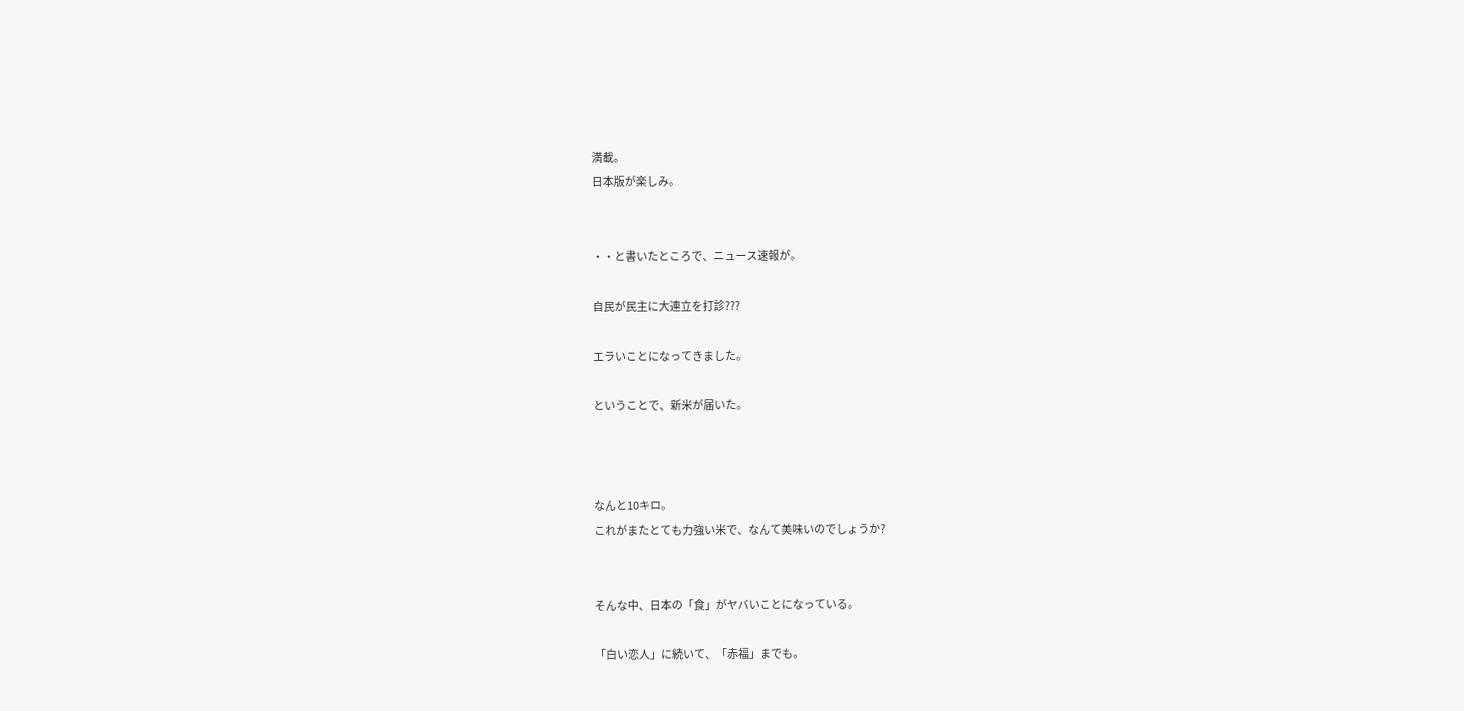満載。
日本版が楽しみ。


・・と書いたところで、ニュース速報が。

自民が民主に大連立を打診???

エラいことになってきました。

ということで、新米が届いた。



なんと10キロ。
これがまたとても力強い米で、なんて美味いのでしょうか?


そんな中、日本の「食」がヤバいことになっている。

「白い恋人」に続いて、「赤福」までも。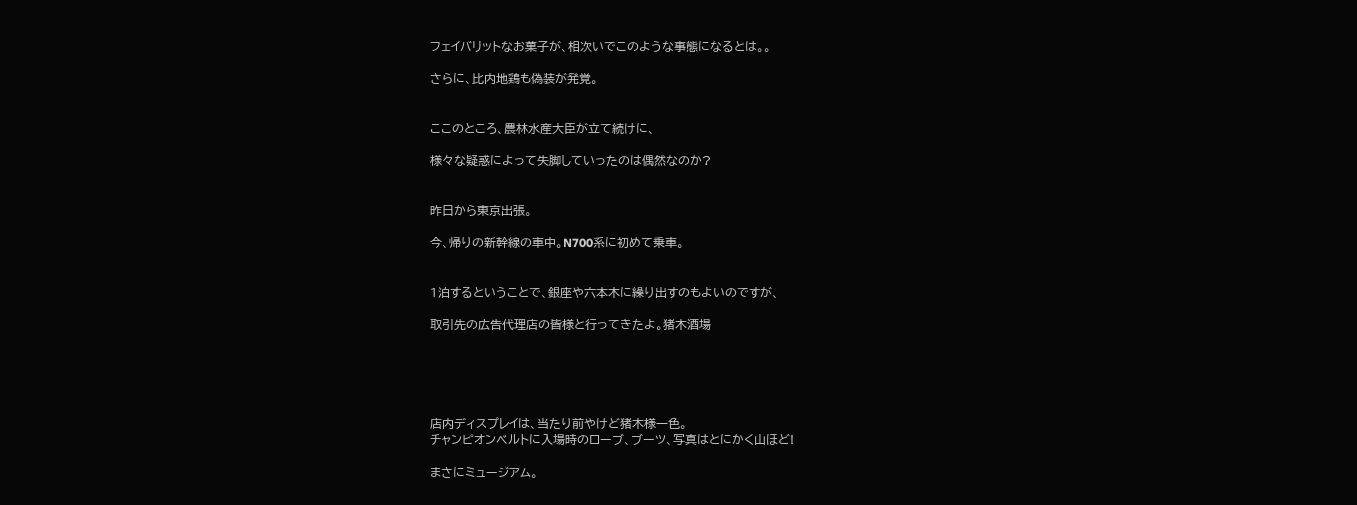フェイバリットなお菓子が、相次いでこのような事態になるとは。。

さらに、比内地鶏も偽装が発覚。


ここのところ、農林水産大臣が立て続けに、

様々な疑惑によって失脚していったのは偶然なのか?


昨日から東京出張。

今、帰りの新幹線の車中。N700系に初めて乗車。


1泊するということで、銀座や六本木に繰り出すのもよいのですが、

取引先の広告代理店の皆様と行ってきたよ。猪木酒場





店内ディスプレイは、当たり前やけど猪木様一色。
チャンピオンベルトに入場時のローブ、ブーツ、写真はとにかく山ほど!

まさにミュージアム。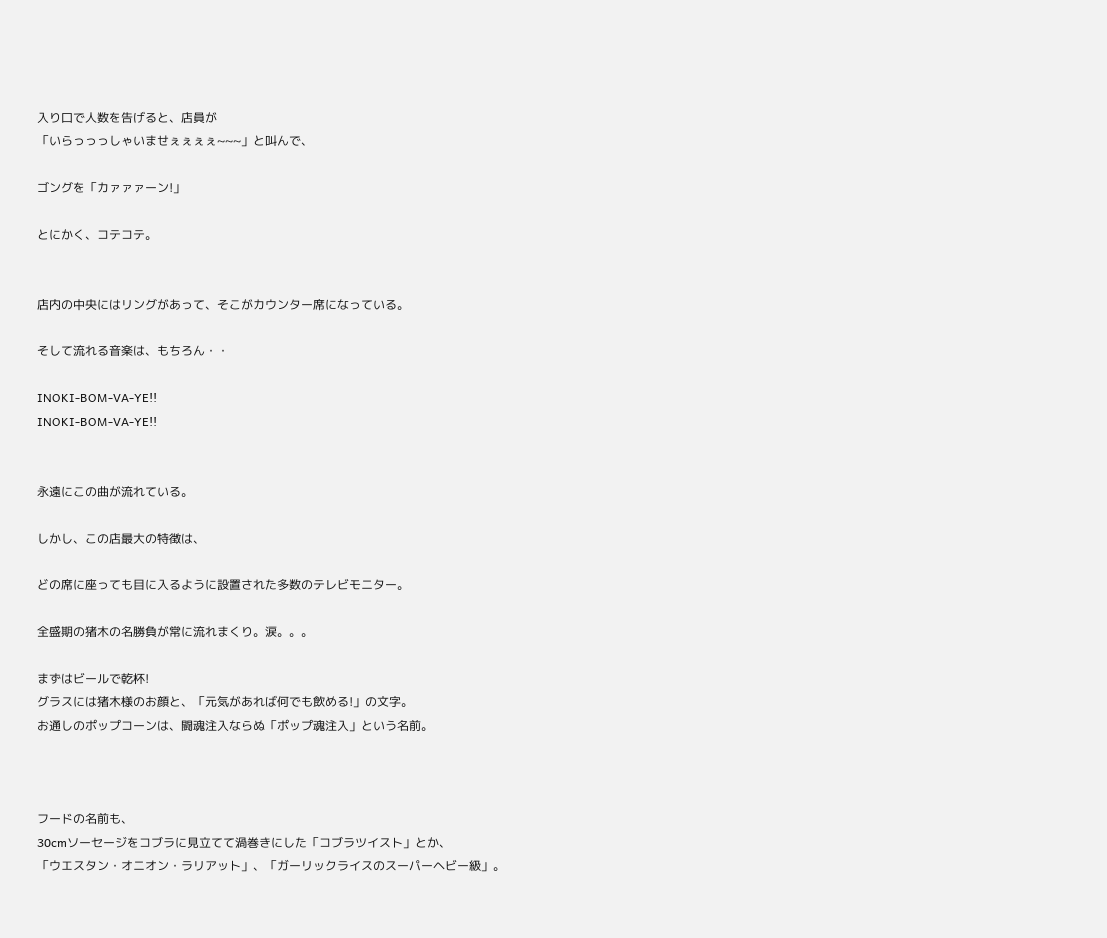入り口で人数を告げると、店員が
「いらっっっしゃいませぇぇぇぇ~~~」と叫んで、

ゴングを「カァァァーン!」

とにかく、コテコテ。


店内の中央にはリングがあって、そこがカウンター席になっている。

そして流れる音楽は、もちろん・・

INOKI-BOM-VA-YE!!
INOKI-BOM-VA-YE!!


永遠にこの曲が流れている。

しかし、この店最大の特徴は、

どの席に座っても目に入るように設置された多数のテレビモニター。

全盛期の猪木の名勝負が常に流れまくり。涙。。。

まずはビールで乾杯!
グラスには猪木様のお顔と、「元気があれば何でも飲める!」の文字。
お通しのポップコーンは、闘魂注入ならぬ「ポップ魂注入」という名前。



フードの名前も、
30cmソーセージをコブラに見立てて渦巻きにした「コブラツイスト」とか、
「ウエスタン・オニオン・ラリアット」、「ガーリックライスのスーパーヘビー級」。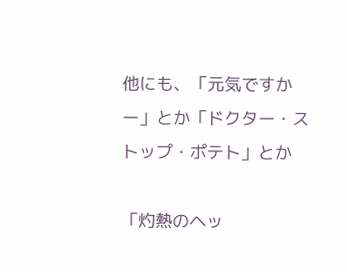他にも、「元気ですかー」とか「ドクター・ストップ・ポテト」とか

「灼熱のヘッ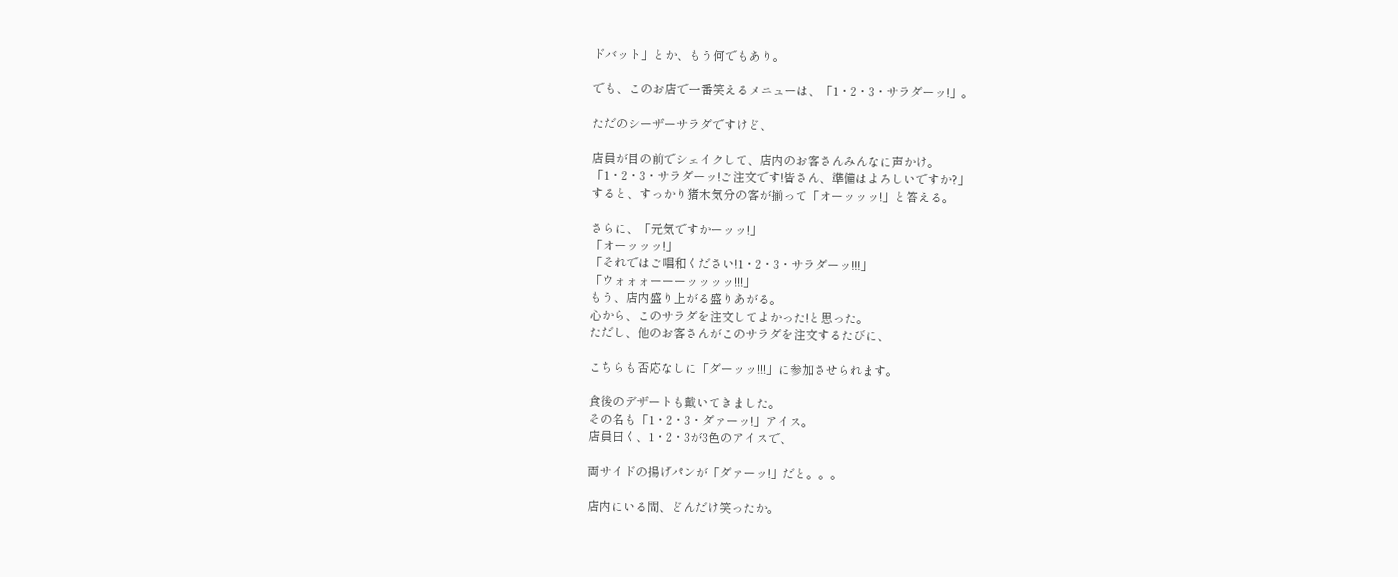ドバット」とか、もう何でもあり。

でも、このお店で一番笑えるメニューは、「1・2・3・サラダーッ!」。

ただのシーザーサラダですけど、

店員が目の前でシェイクして、店内のお客さんみんなに声かけ。
「1・2・3・サラダーッ!ご注文です!皆さん、準備はよろしいですか?」
すると、すっかり猪木気分の客が揃って「オーッッッ!」と答える。

さらに、「元気ですかーッッ!」
「オーッッッ!」
「それではご唱和ください!1・2・3・サラダーッ!!!」
「ウォォォーーーッッッッ!!!」
もう、店内盛り上がる盛りあがる。
心から、このサラダを注文してよかった!と思った。
ただし、他のお客さんがこのサラダを注文するたびに、

こちらも否応なしに「ダーッッ!!!」に参加させられます。

食後のデザートも戴いてきました。
その名も「1・2・3・ダァーッ!」アイス。
店員曰く、1・2・3が3色のアイスで、

両サイドの揚げパンが「ダァーッ!」だと。。。

店内にいる間、どんだけ笑ったか。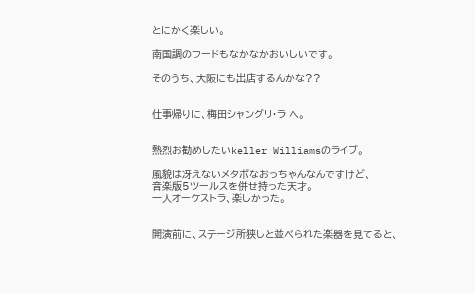とにかく楽しい。

南国調のフードもなかなかおいしいです。

そのうち、大阪にも出店するんかな??


仕事帰りに、梅田シャングリ・ラ へ。


熱烈お勧めしたいkeller Williamsのライブ。

風貌は冴えないメタボなおっちゃんなんですけど、
音楽版5ツールスを併せ持った天才。
一人オーケストラ、楽しかった。


開演前に、ステージ所狭しと並べられた楽器を見てると、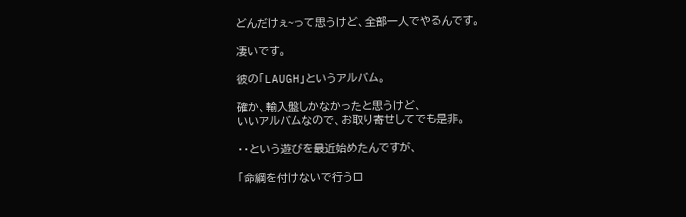どんだけぇ~って思うけど、全部一人でやるんです。

凄いです。

彼の「LAUGH」というアルバム。

確か、輸入盤しかなかったと思うけど、
いいアルバムなので、お取り寄せしてでも是非。

・・という遊びを最近始めたんですが、

「命綱を付けないで行うロ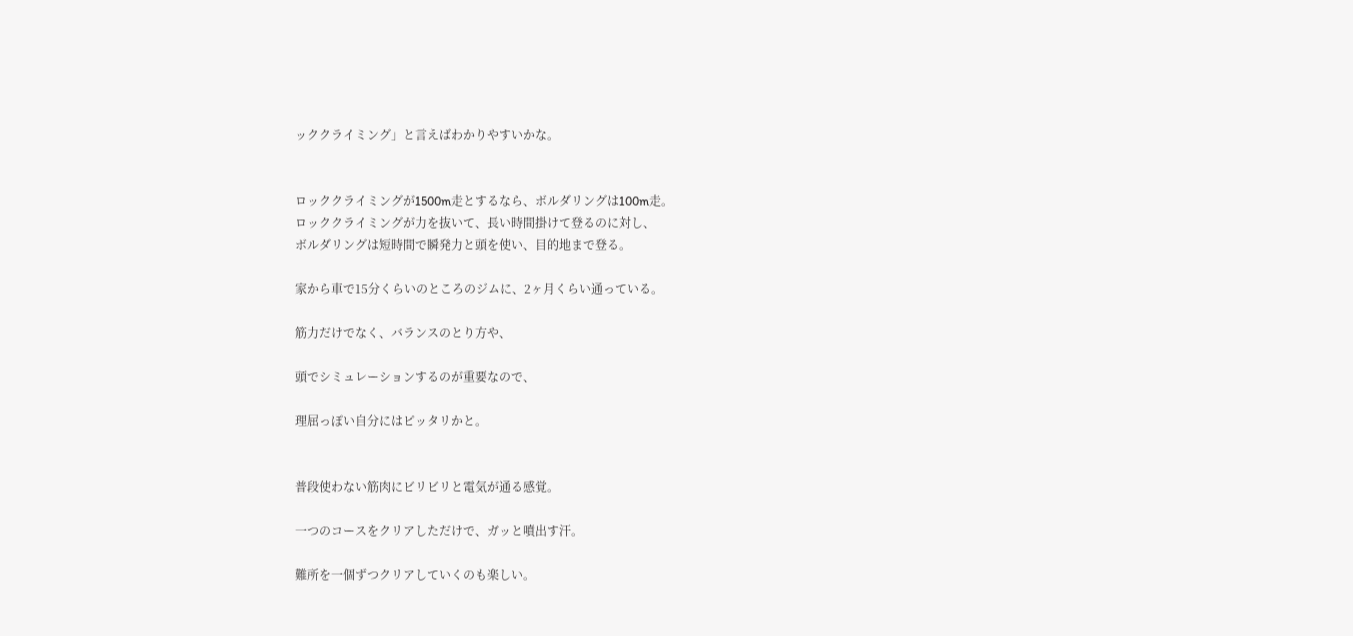ッククライミング」と言えばわかりやすいかな。


ロッククライミングが1500m走とするなら、ボルダリングは100m走。
ロッククライミングが力を抜いて、長い時間掛けて登るのに対し、
ボルダリングは短時間で瞬発力と頭を使い、目的地まで登る。

家から車で15分くらいのところのジムに、2ヶ月くらい通っている。

筋力だけでなく、バランスのとり方や、

頭でシミュレーションするのが重要なので、

理屈っぽい自分にはピッタリかと。


普段使わない筋肉にビリビリと電気が通る感覚。

一つのコースをクリアしただけで、ガッと噴出す汗。

難所を一個ずつクリアしていくのも楽しい。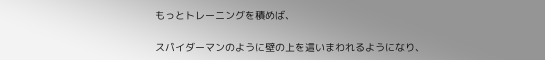もっとトレーニングを積めば、

スパイダーマンのように壁の上を這いまわれるようになり、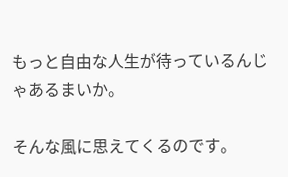もっと自由な人生が待っているんじゃあるまいか。

そんな風に思えてくるのです。